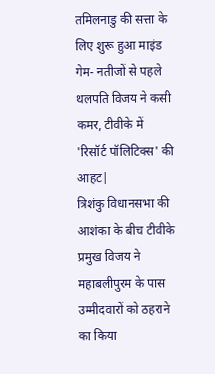तमिलनाडु की सत्ता के लिए शुरू हुआ माइंड गेम- नतीजों से पहले थलपति विजय ने कसी कमर, टीवीके में 'रिसॉर्ट पॉलिटिक्स' की आहट|
त्रिशंकु विधानसभा की आशंका के बीच टीवीके प्रमुख विजय ने महाबलीपुरम के पास उम्मीदवारों को ठहराने का किया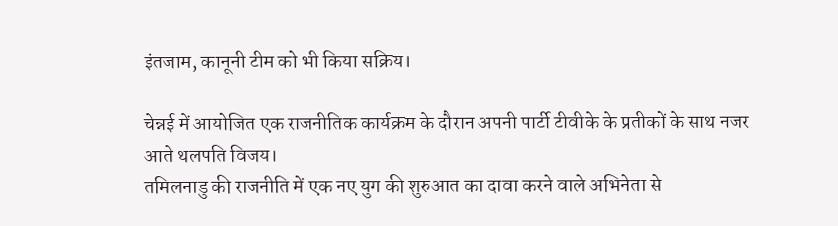इंतजाम, कानूनी टीम को भी किया सक्रिय।

चेन्नई में आयोजित एक राजनीतिक कार्यक्रम के दौरान अपनी पार्टी टीवीके के प्रतीकों के साथ नजर आते थलपति विजय।
तमिलनाडु की राजनीति में एक नए युग की शुरुआत का दावा करने वाले अभिनेता से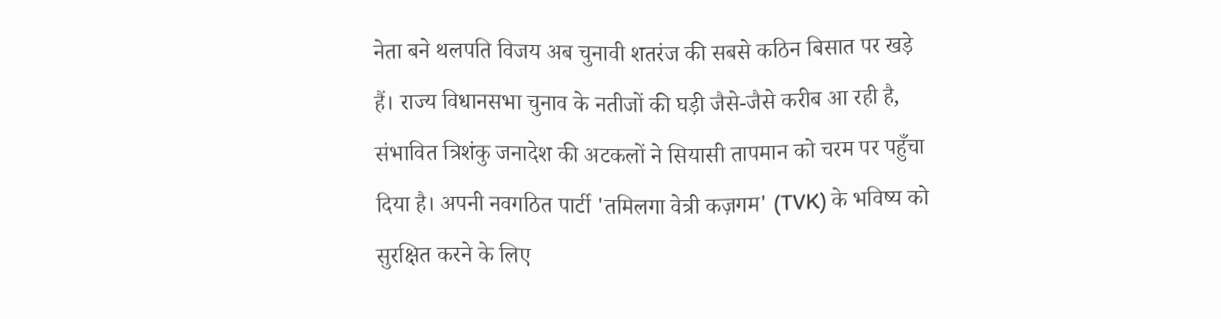नेता बने थलपति विजय अब चुनावी शतरंज की सबसे कठिन बिसात पर खड़े हैं। राज्य विधानसभा चुनाव के नतीजों की घड़ी जैसे-जैसे करीब आ रही है, संभावित त्रिशंकु जनादेश की अटकलों ने सियासी तापमान को चरम पर पहुँचा दिया है। अपनी नवगठित पार्टी 'तमिलगा वेत्री कज़गम' (TVK) के भविष्य को सुरक्षित करने के लिए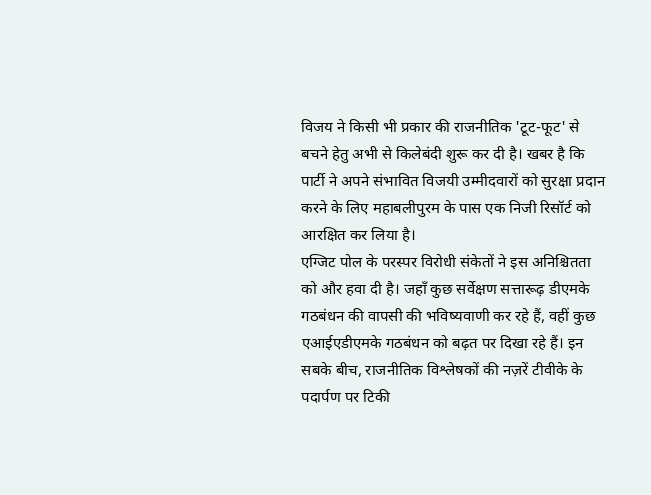विजय ने किसी भी प्रकार की राजनीतिक 'टूट-फूट' से बचने हेतु अभी से किलेबंदी शुरू कर दी है। खबर है कि पार्टी ने अपने संभावित विजयी उम्मीदवारों को सुरक्षा प्रदान करने के लिए महाबलीपुरम के पास एक निजी रिसॉर्ट को आरक्षित कर लिया है।
एग्जिट पोल के परस्पर विरोधी संकेतों ने इस अनिश्चितता को और हवा दी है। जहाँ कुछ सर्वेक्षण सत्तारूढ़ डीएमके गठबंधन की वापसी की भविष्यवाणी कर रहे हैं, वहीं कुछ एआईएडीएमके गठबंधन को बढ़त पर दिखा रहे हैं। इन सबके बीच, राजनीतिक विश्लेषकों की नज़रें टीवीके के पदार्पण पर टिकी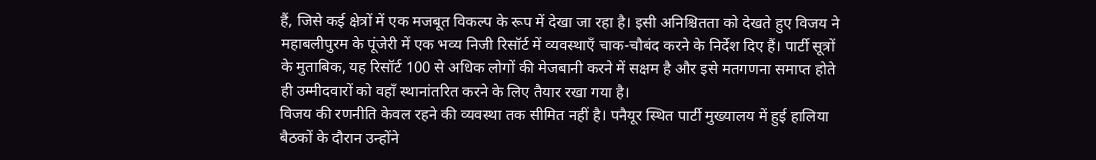हैं, जिसे कई क्षेत्रों में एक मजबूत विकल्प के रूप में देखा जा रहा है। इसी अनिश्चितता को देखते हुए विजय ने महाबलीपुरम के पूंजेरी में एक भव्य निजी रिसॉर्ट में व्यवस्थाएँ चाक-चौबंद करने के निर्देश दिए हैं। पार्टी सूत्रों के मुताबिक, यह रिसॉर्ट 100 से अधिक लोगों की मेजबानी करने में सक्षम है और इसे मतगणना समाप्त होते ही उम्मीदवारों को वहाँ स्थानांतरित करने के लिए तैयार रखा गया है।
विजय की रणनीति केवल रहने की व्यवस्था तक सीमित नहीं है। पनैयूर स्थित पार्टी मुख्यालय में हुई हालिया बैठकों के दौरान उन्होंने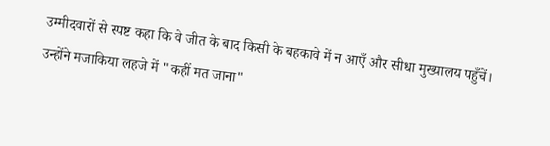उम्मीदवारों से स्पष्ट कहा कि वे जीत के बाद किसी के बहकावे में न आएँ और सीधा मुख्यालय पहुँचें। उन्होंने मजाकिया लहजे में "कहीं मत जाना"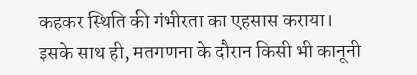कहकर स्थिति की गंभीरता का एहसास कराया। इसके साथ ही, मतगणना के दौरान किसी भी कानूनी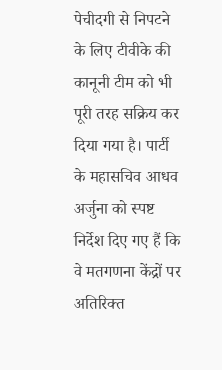पेचीदगी से निपटने के लिए टीवीके की कानूनी टीम को भी पूरी तरह सक्रिय कर दिया गया है। पार्टी के महासचिव आधव अर्जुना को स्पष्ट निर्देश दिए गए हैं कि वे मतगणना केंद्रों पर अतिरिक्त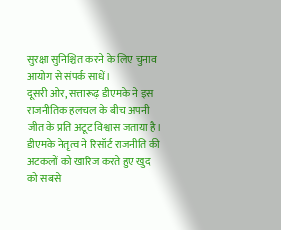सुरक्षा सुनिश्चित करने के लिए चुनाव आयोग से संपर्क साधें।
दूसरी ओर, सत्तारूढ़ डीएमके ने इस राजनीतिक हलचल के बीच अपनी जीत के प्रति अटूट विश्वास जताया है। डीएमके नेतृत्व ने रिसॉर्ट राजनीति की अटकलों को खारिज करते हुए खुद को सबसे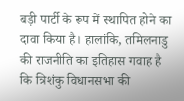बड़ी पार्टी के रूप में स्थापित होने का दावा किया है। हालांकि, तमिलनाडु की राजनीति का इतिहास गवाह है कि त्रिशंकु विधानसभा की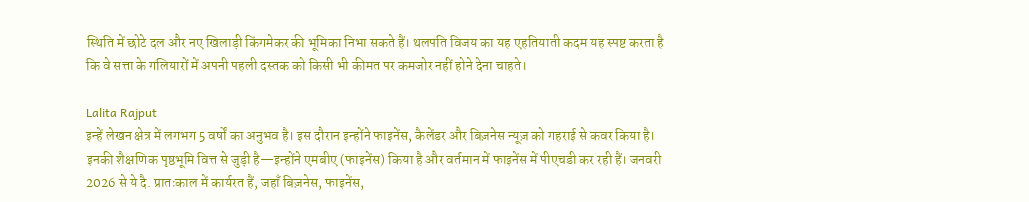स्थिति में छोटे दल और नए खिलाड़ी किंगमेकर की भूमिका निभा सकते हैं। थलपति विजय का यह एहतियाती कदम यह स्पष्ट करता है कि वे सत्ता के गलियारों में अपनी पहली दस्तक को किसी भी कीमत पर कमजोर नहीं होने देना चाहते।

Lalita Rajput
इन्हें लेखन क्षेत्र में लगभग 5 वर्षों का अनुभव है। इस दौरान इन्होंने फाइनेंस, कैलेंडर और बिज़नेस न्यूज़ को गहराई से कवर किया है। इनकी शैक्षणिक पृष्ठभूमि वित्त से जुड़ी है—इन्होंने एमबीए (फाइनेंस) किया है और वर्तमान में फाइनेंस में पीएचडी कर रही हैं। जनवरी 2026 से ये दै. प्रातःकाल में कार्यरत हैं, जहाँ बिज़नेस, फाइनेंस,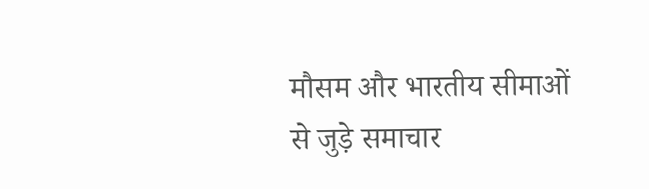मौसम और भारतीय सीमाओं से जुड़े समाचार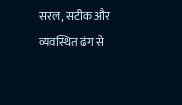सरल, सटीक और व्यवस्थित ढंग से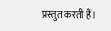प्रस्तुत करती हैं।